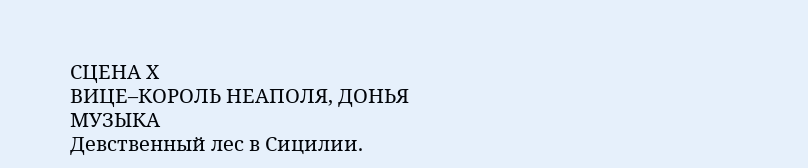СЦЕНА Х
ВИЦЕ–КОРОЛЬ НЕАПОЛЯ, ДОНЬЯ МУЗЫКА
Девственный лес в Сицилии.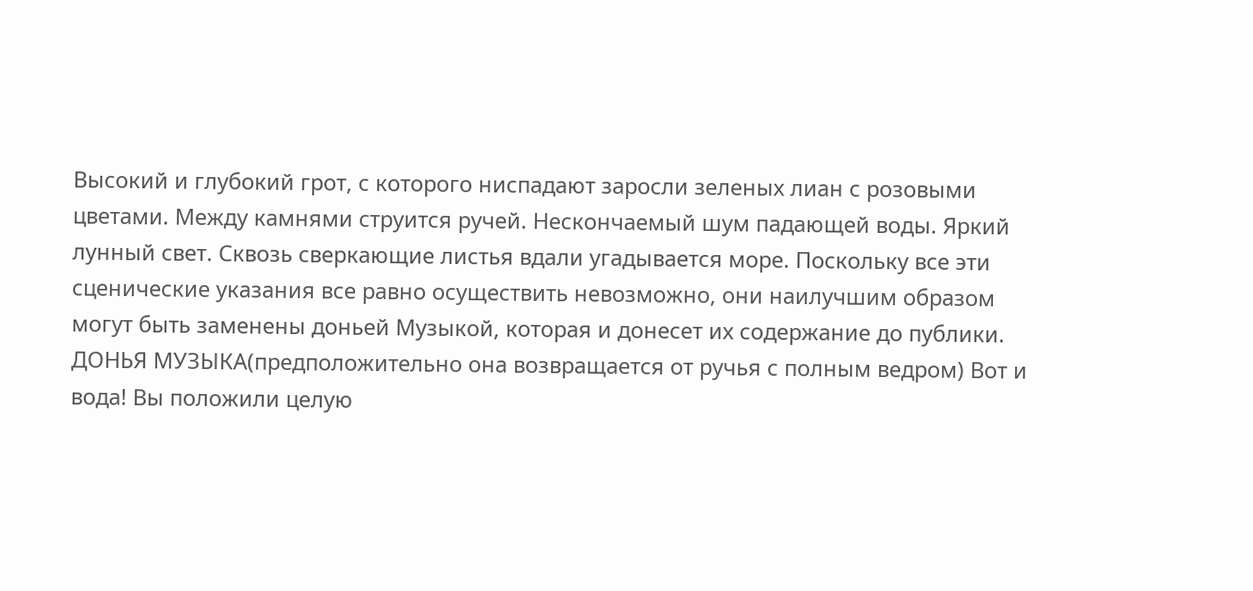Высокий и глубокий грот, с которого ниспадают заросли зеленых лиан с розовыми цветами. Между камнями струится ручей. Нескончаемый шум падающей воды. Яркий лунный свет. Сквозь сверкающие листья вдали угадывается море. Поскольку все эти сценические указания все равно осуществить невозможно, они наилучшим образом могут быть заменены доньей Музыкой, которая и донесет их содержание до публики.
ДОНЬЯ МУЗЫКА(предположительно она возвращается от ручья с полным ведром) Вот и вода! Вы положили целую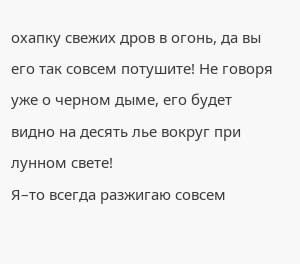охапку свежих дров в огонь, да вы его так совсем потушите! Не говоря уже о черном дыме, его будет видно на десять лье вокруг при лунном свете!
Я–то всегда разжигаю совсем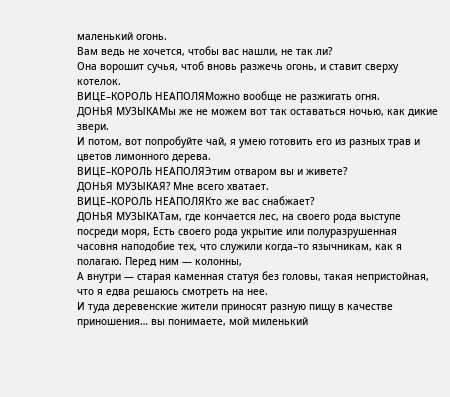маленький огонь.
Вам ведь не хочется, чтобы вас нашли, не так ли?
Она ворошит сучья, чтоб вновь разжечь огонь, и ставит сверху котелок.
ВИЦЕ–КОРОЛЬ НЕАПОЛЯМожно вообще не разжигать огня.
ДОНЬЯ МУЗЫКАМы же не можем вот так оставаться ночью, как дикие звери.
И потом, вот попробуйте чай, я умею готовить его из разных трав и цветов лимонного дерева.
ВИЦЕ–КОРОЛЬ НЕАПОЛЯЭтим отваром вы и живете?
ДОНЬЯ МУЗЫКАЯ? Мне всего хватает.
ВИЦЕ–КОРОЛЬ НЕАПОЛЯКто же вас снабжает?
ДОНЬЯ МУЗЫКАТам, где кончается лес, на своего рода выступе посреди моря, Есть своего рода укрытие или полуразрушенная часовня наподобие тех, что служили когда–то язычникам, как я полагаю. Перед ним — колонны,
А внутри — старая каменная статуя без головы, такая непристойная, что я едва решаюсь смотреть на нее.
И туда деревенские жители приносят разную пищу в качестве приношения… вы понимаете, мой миленький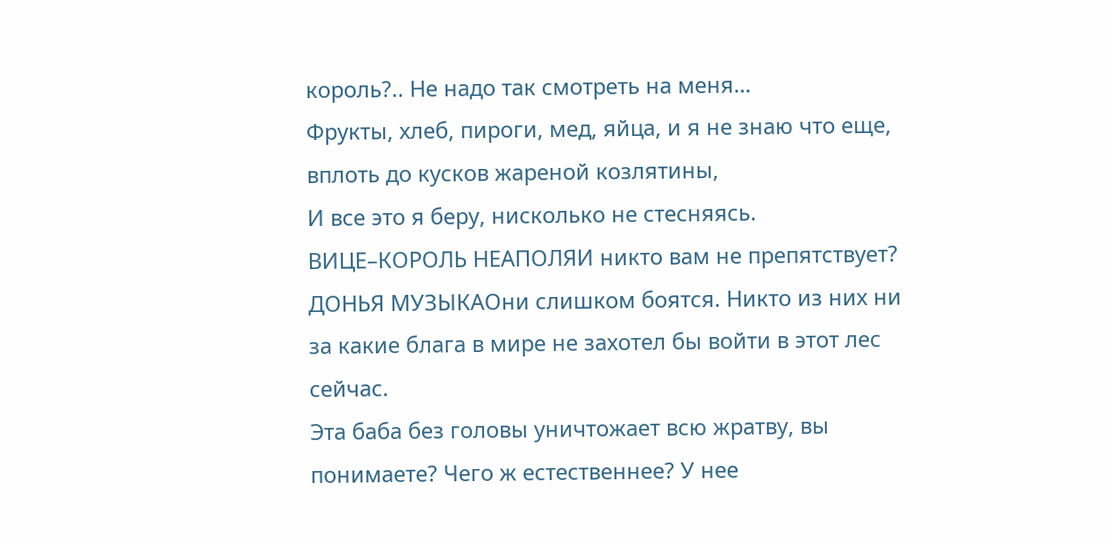король?.. Не надо так смотреть на меня…
Фрукты, хлеб, пироги, мед, яйца, и я не знаю что еще, вплоть до кусков жареной козлятины,
И все это я беру, нисколько не стесняясь.
ВИЦЕ–КОРОЛЬ НЕАПОЛЯИ никто вам не препятствует?
ДОНЬЯ МУЗЫКАОни слишком боятся. Никто из них ни за какие блага в мире не захотел бы войти в этот лес сейчас.
Эта баба без головы уничтожает всю жратву, вы понимаете? Чего ж естественнее? У нее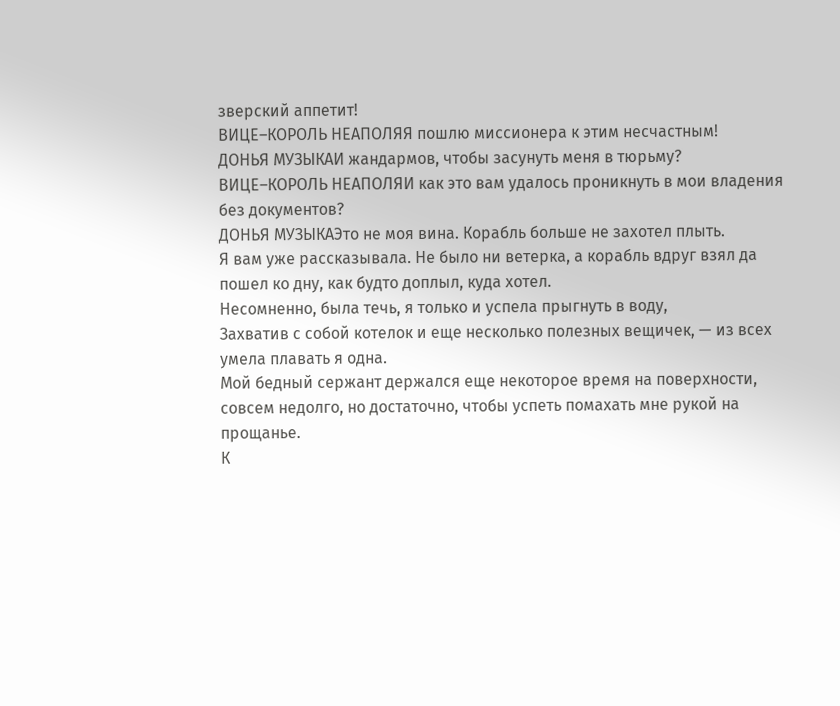зверский аппетит!
ВИЦЕ–КОРОЛЬ НЕАПОЛЯЯ пошлю миссионера к этим несчастным!
ДОНЬЯ МУЗЫКАИ жандармов, чтобы засунуть меня в тюрьму?
ВИЦЕ–КОРОЛЬ НЕАПОЛЯИ как это вам удалось проникнуть в мои владения без документов?
ДОНЬЯ МУЗЫКАЭто не моя вина. Корабль больше не захотел плыть.
Я вам уже рассказывала. Не было ни ветерка, а корабль вдруг взял да пошел ко дну, как будто доплыл, куда хотел.
Несомненно, была течь, я только и успела прыгнуть в воду,
Захватив с собой котелок и еще несколько полезных вещичек, — из всех умела плавать я одна.
Мой бедный сержант держался еще некоторое время на поверхности, совсем недолго, но достаточно, чтобы успеть помахать мне рукой на прощанье.
К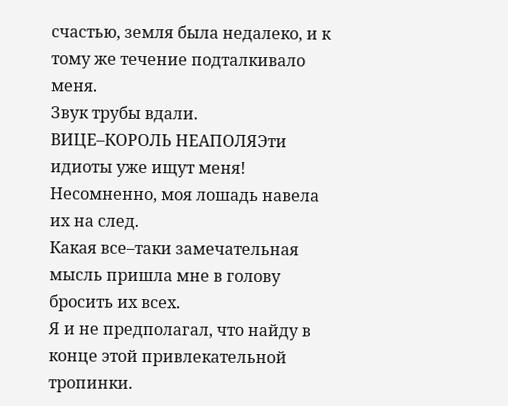счастью, земля была недалеко, и к тому же течение подталкивало меня.
Звук трубы вдали.
ВИЦЕ–КОРОЛЬ НЕАПОЛЯЭти идиоты уже ищут меня! Несомненно, моя лошадь навела их на след.
Какая все–таки замечательная мысль пришла мне в голову бросить их всех.
Я и не предполагал, что найду в конце этой привлекательной тропинки.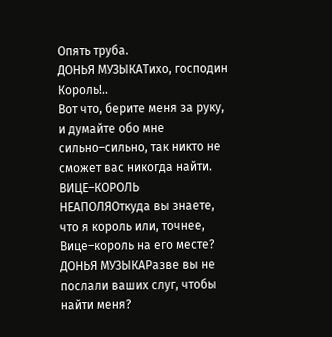Опять труба.
ДОНЬЯ МУЗЫКАТихо, господин Король!..
Вот что, берите меня за руку, и думайте обо мне сильно–сильно, так никто не сможет вас никогда найти.
ВИЦЕ–КОРОЛЬ НЕАПОЛЯОткуда вы знаете, что я король или, точнее, Вице–король на его месте?
ДОНЬЯ МУЗЫКАРазве вы не послали ваших слуг, чтобы найти меня?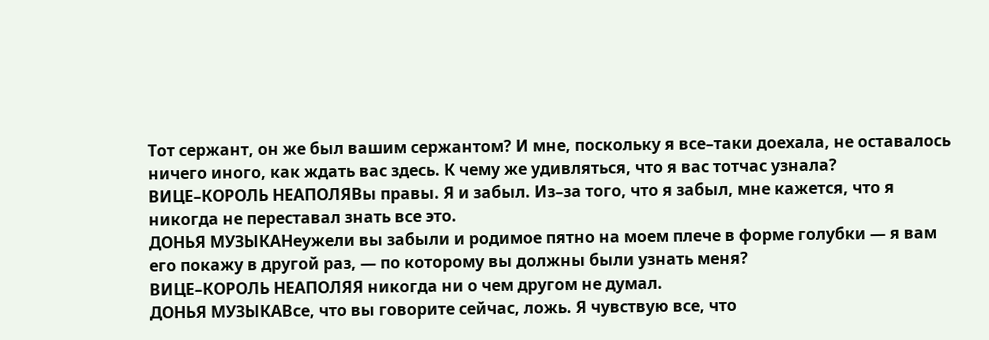Тот сержант, он же был вашим сержантом? И мне, поскольку я все–таки доехала, не оставалось ничего иного, как ждать вас здесь. К чему же удивляться, что я вас тотчас узнала?
ВИЦЕ–КОРОЛЬ НЕАПОЛЯВы правы. Я и забыл. Из–за того, что я забыл, мне кажется, что я никогда не переставал знать все это.
ДОНЬЯ МУЗЫКАНеужели вы забыли и родимое пятно на моем плече в форме голубки — я вам его покажу в другой раз, — по которому вы должны были узнать меня?
ВИЦЕ–КОРОЛЬ НЕАПОЛЯЯ никогда ни о чем другом не думал.
ДОНЬЯ МУЗЫКАВсе, что вы говорите сейчас, ложь. Я чувствую все, что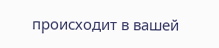происходит в вашей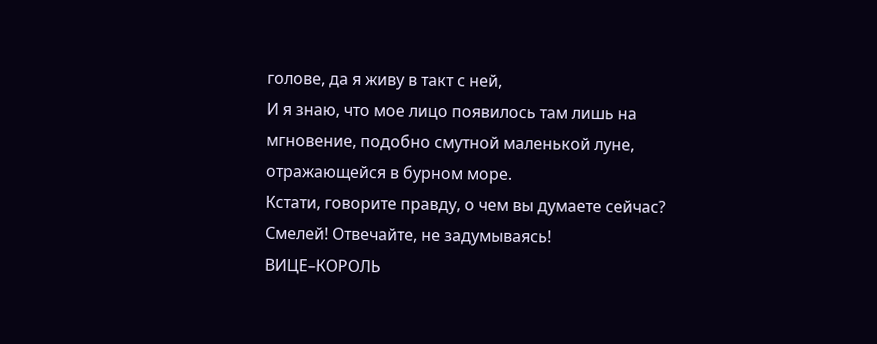голове, да я живу в такт с ней,
И я знаю, что мое лицо появилось там лишь на мгновение, подобно смутной маленькой луне, отражающейся в бурном море.
Кстати, говорите правду, о чем вы думаете сейчас? Смелей! Отвечайте, не задумываясь!
ВИЦЕ–КОРОЛЬ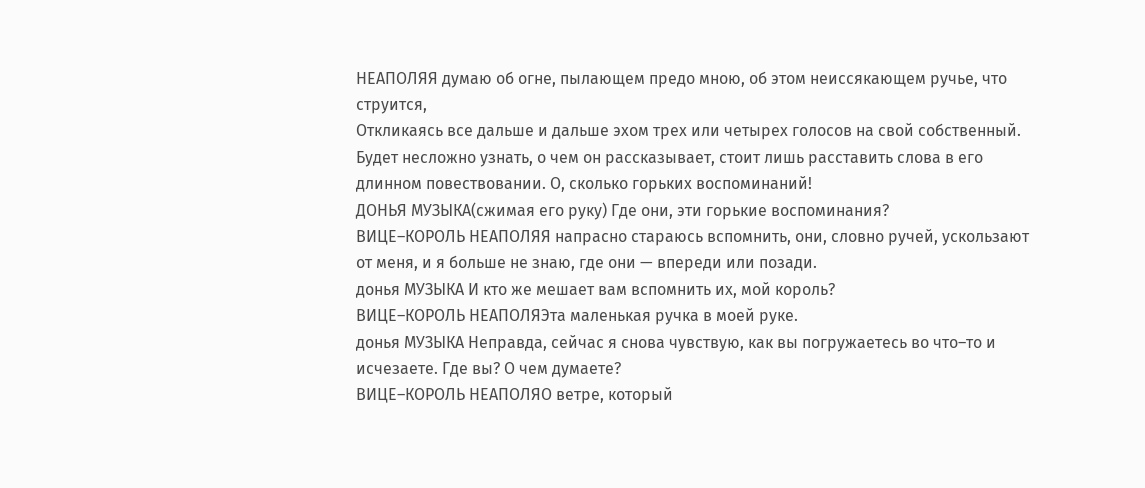НЕАПОЛЯЯ думаю об огне, пылающем предо мною, об этом неиссякающем ручье, что струится,
Откликаясь все дальше и дальше эхом трех или четырех голосов на свой собственный.
Будет несложно узнать, о чем он рассказывает, стоит лишь расставить слова в его длинном повествовании. О, сколько горьких воспоминаний!
ДОНЬЯ МУЗЫКА(сжимая его руку) Где они, эти горькие воспоминания?
ВИЦЕ–КОРОЛЬ НЕАПОЛЯЯ напрасно стараюсь вспомнить, они, словно ручей, ускользают от меня, и я больше не знаю, где они — впереди или позади.
донья МУЗЫКА И кто же мешает вам вспомнить их, мой король?
ВИЦЕ–КОРОЛЬ НЕАПОЛЯЭта маленькая ручка в моей руке.
донья МУЗЫКА Неправда, сейчас я снова чувствую, как вы погружаетесь во что–то и исчезаете. Где вы? О чем думаете?
ВИЦЕ–КОРОЛЬ НЕАПОЛЯО ветре, который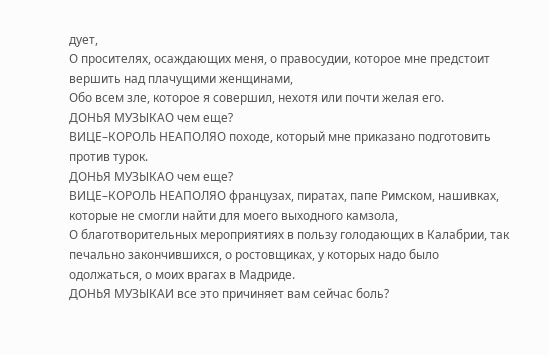дует,
О просителях, осаждающих меня, о правосудии, которое мне предстоит вершить над плачущими женщинами,
Обо всем зле, которое я совершил, нехотя или почти желая его.
ДОНЬЯ МУЗЫКАО чем еще?
ВИЦЕ–КОРОЛЬ НЕАПОЛЯО походе, который мне приказано подготовить против турок.
ДОНЬЯ МУЗЫКАО чем еще?
ВИЦЕ–КОРОЛЬ НЕАПОЛЯО французах, пиратах, папе Римском, нашивках, которые не смогли найти для моего выходного камзола,
О благотворительных мероприятиях в пользу голодающих в Калабрии, так печально закончившихся, о ростовщиках, у которых надо было одолжаться, о моих врагах в Мадриде.
ДОНЬЯ МУЗЫКАИ все это причиняет вам сейчас боль?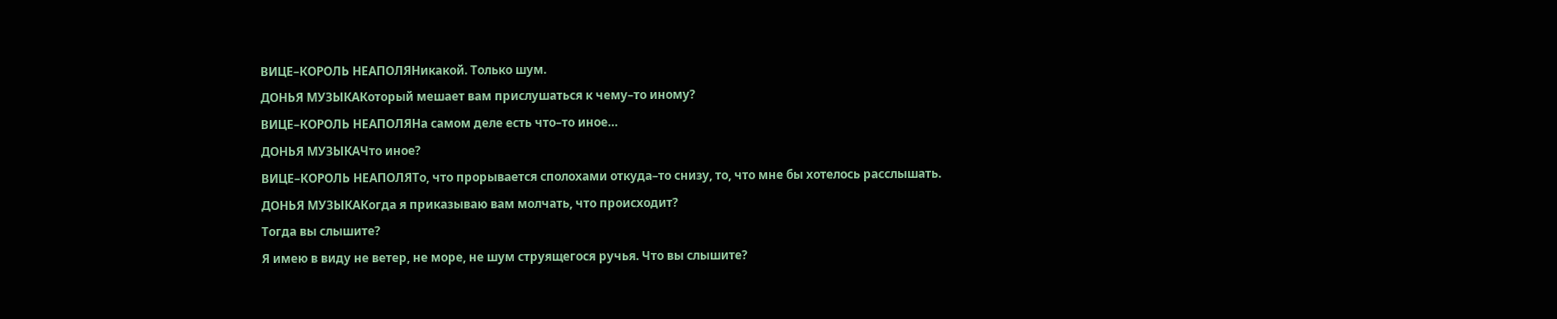ВИЦЕ–КОРОЛЬ НЕАПОЛЯНикакой. Только шум.
ДОНЬЯ МУЗЫКАКоторый мешает вам прислушаться к чему–то иному?
ВИЦЕ–КОРОЛЬ НЕАПОЛЯНа самом деле есть что–то иное…
ДОНЬЯ МУЗЫКАЧто иное?
ВИЦЕ–КОРОЛЬ НЕАПОЛЯТо, что прорывается сполохами откуда–то снизу, то, что мне бы хотелось расслышать.
ДОНЬЯ МУЗЫКАКогда я приказываю вам молчать, что происходит?
Тогда вы слышите?
Я имею в виду не ветер, не море, не шум струящегося ручья. Что вы слышите?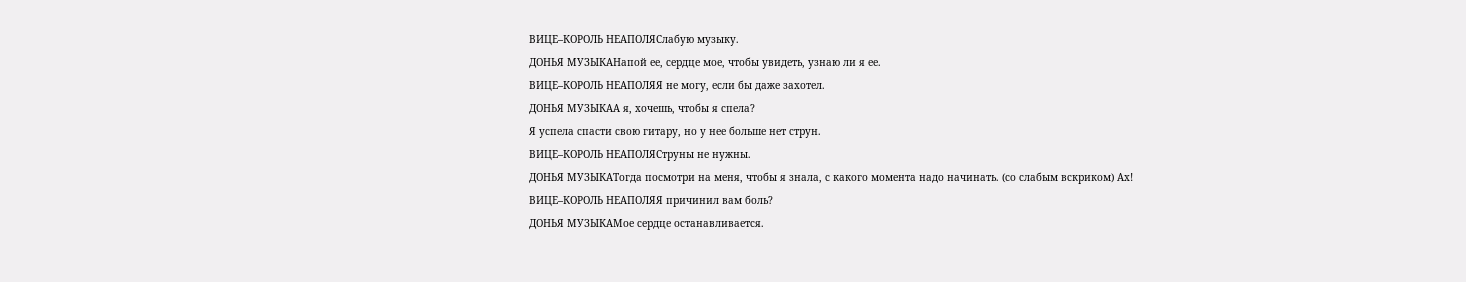ВИЦЕ–КОРОЛЬ НЕАПОЛЯСлабую музыку.
ДОНЬЯ МУЗЫКАНапой ее, сердце мое, чтобы увидеть, узнаю ли я ее.
ВИЦЕ–КОРОЛЬ НЕАПОЛЯЯ не могу, если бы даже захотел.
ДОНЬЯ МУЗЫКАА я, хочешь, чтобы я спела?
Я успела спасти свою гитару, но у нее больше нет струн.
ВИЦЕ–КОРОЛЬ НЕАПОЛЯСтруны не нужны.
ДОНЬЯ МУЗЫКАТогда посмотри на меня, чтобы я знала, с какого момента надо начинать. (со слабым вскриком) Ах!
ВИЦЕ–КОРОЛЬ НЕАПОЛЯЯ причинил вам боль?
ДОНЬЯ МУЗЫКАМое сердце останавливается.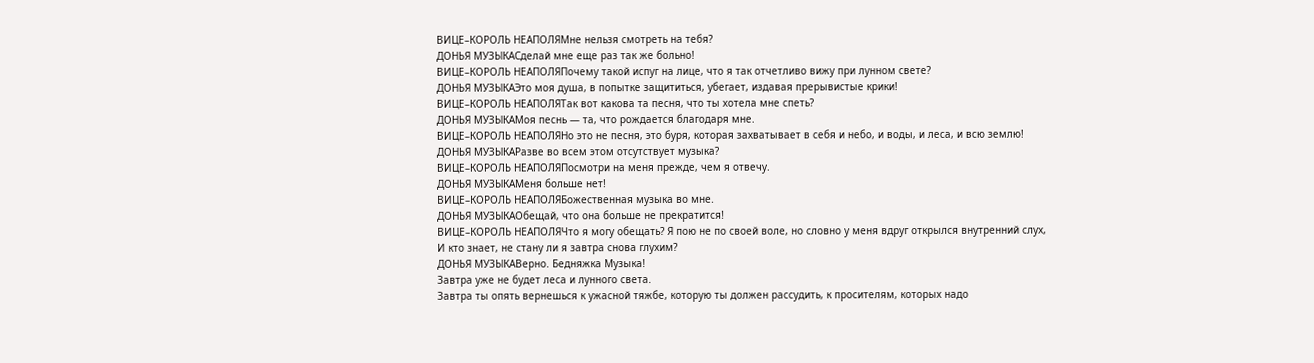ВИЦЕ–КОРОЛЬ НЕАПОЛЯМне нельзя смотреть на тебя?
ДОНЬЯ МУЗЫКАСделай мне еще раз так же больно!
ВИЦЕ–КОРОЛЬ НЕАПОЛЯПочему такой испуг на лице, что я так отчетливо вижу при лунном свете?
ДОНЬЯ МУЗЫКАЭто моя душа, в попытке защититься, убегает, издавая прерывистые крики!
ВИЦЕ–КОРОЛЬ НЕАПОЛЯТак вот какова та песня, что ты хотела мне спеть?
ДОНЬЯ МУЗЫКАМоя песнь — та, что рождается благодаря мне.
ВИЦЕ–КОРОЛЬ НЕАПОЛЯНо это не песня, это буря, которая захватывает в себя и небо, и воды, и леса, и всю землю!
ДОНЬЯ МУЗЫКАРазве во всем этом отсутствует музыка?
ВИЦЕ–КОРОЛЬ НЕАПОЛЯПосмотри на меня прежде, чем я отвечу.
ДОНЬЯ МУЗЫКАМеня больше нет!
ВИЦЕ–КОРОЛЬ НЕАПОЛЯБожественная музыка во мне.
ДОНЬЯ МУЗЫКАОбещай, что она больше не прекратится!
ВИЦЕ–КОРОЛЬ НЕАПОЛЯЧто я могу обещать? Я пою не по своей воле, но словно у меня вдруг открылся внутренний слух,
И кто знает, не стану ли я завтра снова глухим?
ДОНЬЯ МУЗЫКАВерно. Бедняжка Музыка!
Завтра уже не будет леса и лунного света.
Завтра ты опять вернешься к ужасной тяжбе, которую ты должен рассудить, к просителям, которых надо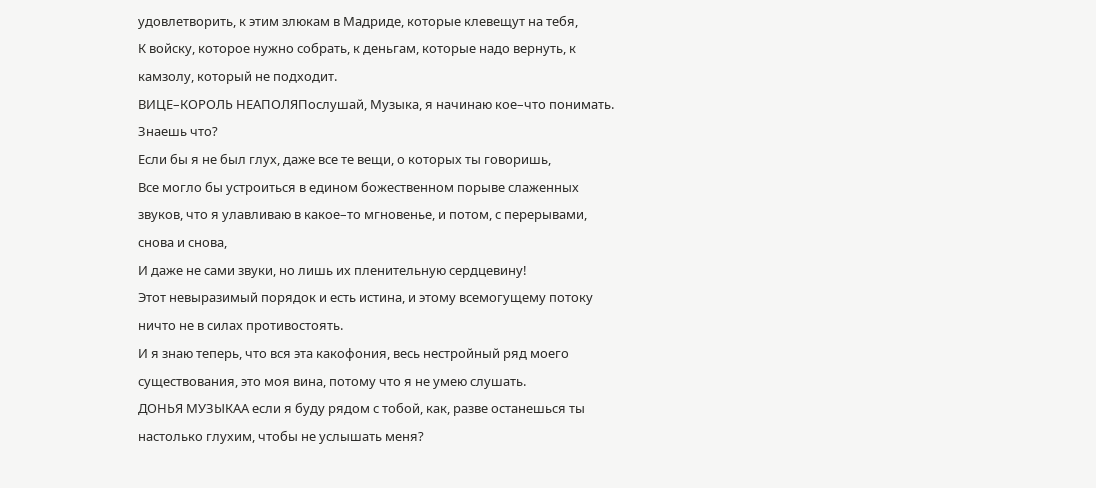удовлетворить, к этим злюкам в Мадриде, которые клевещут на тебя,
К войску, которое нужно собрать, к деньгам, которые надо вернуть, к камзолу, который не подходит.
ВИЦЕ–КОРОЛЬ НЕАПОЛЯПослушай, Музыка, я начинаю кое–что понимать.
Знаешь что?
Если бы я не был глух, даже все те вещи, о которых ты говоришь,
Все могло бы устроиться в едином божественном порыве слаженных звуков, что я улавливаю в какое–то мгновенье, и потом, с перерывами, снова и снова,
И даже не сами звуки, но лишь их пленительную сердцевину!
Этот невыразимый порядок и есть истина, и этому всемогущему потоку ничто не в силах противостоять.
И я знаю теперь, что вся эта какофония, весь нестройный ряд моего существования, это моя вина, потому что я не умею слушать.
ДОНЬЯ МУЗЫКАА если я буду рядом с тобой, как, разве останешься ты настолько глухим, чтобы не услышать меня?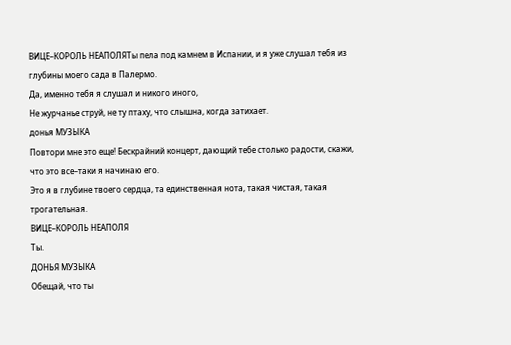ВИЦЕ–КОРОЛЬ НЕАПОЛЯТы пела под камнем в Испании, и я уже слушал тебя из глубины моего сада в Палермо.
Да, именно тебя я слушал и никого иного,
Не журчанье струй, не ту птаху, что слышна, когда затихает.
донья МУЗЫКА
Повтори мне это еще! Бескрайний концерт, дающий тебе столько радости, скажи, что это все–таки я начинаю его.
Это я в глубине твоего сердца, та единственная нота, такая чистая, такая трогательная.
ВИЦЕ–КОРОЛЬ НЕАПОЛЯ
Ты.
ДОНЬЯ МУЗЫКА
Обещай, что ты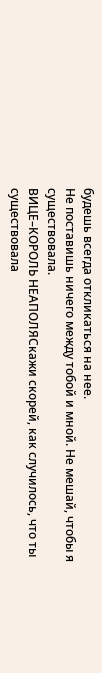будешь всегда откликаться на нее.
Не поставишь ничего между тобой и мной. Не мешай, чтобы я существовала.
ВИЦЕ–КОРОЛЬ НЕАПОЛЯСкажи скорей, как случилось, что ты существовала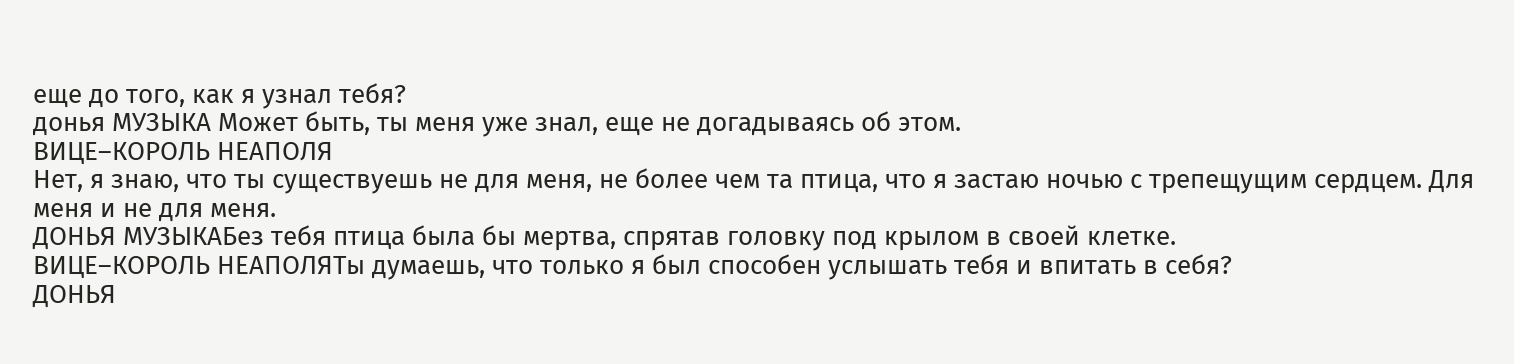еще до того, как я узнал тебя?
донья МУЗЫКА Может быть, ты меня уже знал, еще не догадываясь об этом.
ВИЦЕ–КОРОЛЬ НЕАПОЛЯ
Нет, я знаю, что ты существуешь не для меня, не более чем та птица, что я застаю ночью с трепещущим сердцем. Для меня и не для меня.
ДОНЬЯ МУЗЫКАБез тебя птица была бы мертва, спрятав головку под крылом в своей клетке.
ВИЦЕ–КОРОЛЬ НЕАПОЛЯТы думаешь, что только я был способен услышать тебя и впитать в себя?
ДОНЬЯ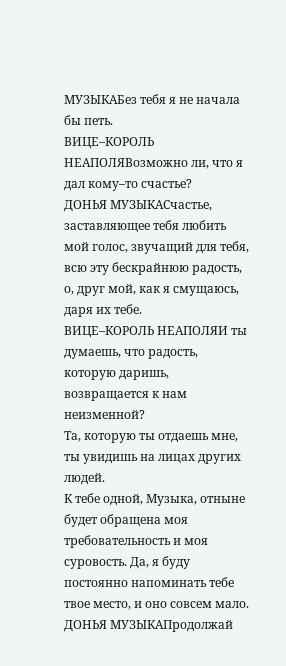МУЗЫКАБез тебя я не начала бы петь.
ВИЦЕ–КОРОЛЬ НЕАПОЛЯВозможно ли, что я дал кому–то счастье?
ДОНЬЯ МУЗЫКАСчастье, заставляющее тебя любить мой голос, звучащий для тебя, всю эту бескрайнюю радость, о, друг мой, как я смущаюсь, даря их тебе.
ВИЦЕ–КОРОЛЬ НЕАПОЛЯИ ты думаешь, что радость, которую даришь, возвращается к нам неизменной?
Та, которую ты отдаешь мне, ты увидишь на лицах других людей.
К тебе одной, Музыка, отныне будет обращена моя требовательность и моя суровость. Да, я буду постоянно напоминать тебе твое место, и оно совсем мало.
ДОНЬЯ МУЗЫКАПродолжай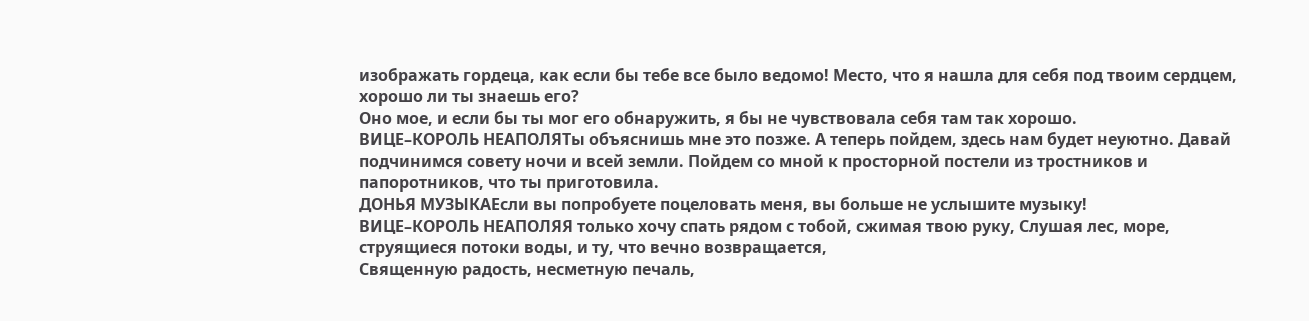изображать гордеца, как если бы тебе все было ведомо! Место, что я нашла для себя под твоим сердцем, хорошо ли ты знаешь его?
Оно мое, и если бы ты мог его обнаружить, я бы не чувствовала себя там так хорошо.
ВИЦЕ–КОРОЛЬ НЕАПОЛЯТы объяснишь мне это позже. А теперь пойдем, здесь нам будет неуютно. Давай подчинимся совету ночи и всей земли. Пойдем со мной к просторной постели из тростников и папоротников, что ты приготовила.
ДОНЬЯ МУЗЫКАЕсли вы попробуете поцеловать меня, вы больше не услышите музыку!
ВИЦЕ–КОРОЛЬ НЕАПОЛЯЯ только хочу спать рядом с тобой, сжимая твою руку, Слушая лес, море, струящиеся потоки воды, и ту, что вечно возвращается,
Священную радость, несметную печаль,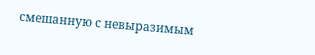смешанную с невыразимым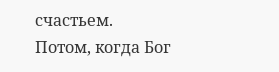счастьем.
Потом, когда Бог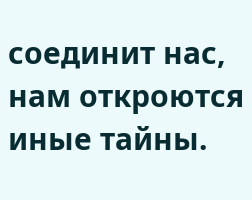соединит нас, нам откроются иные тайны.